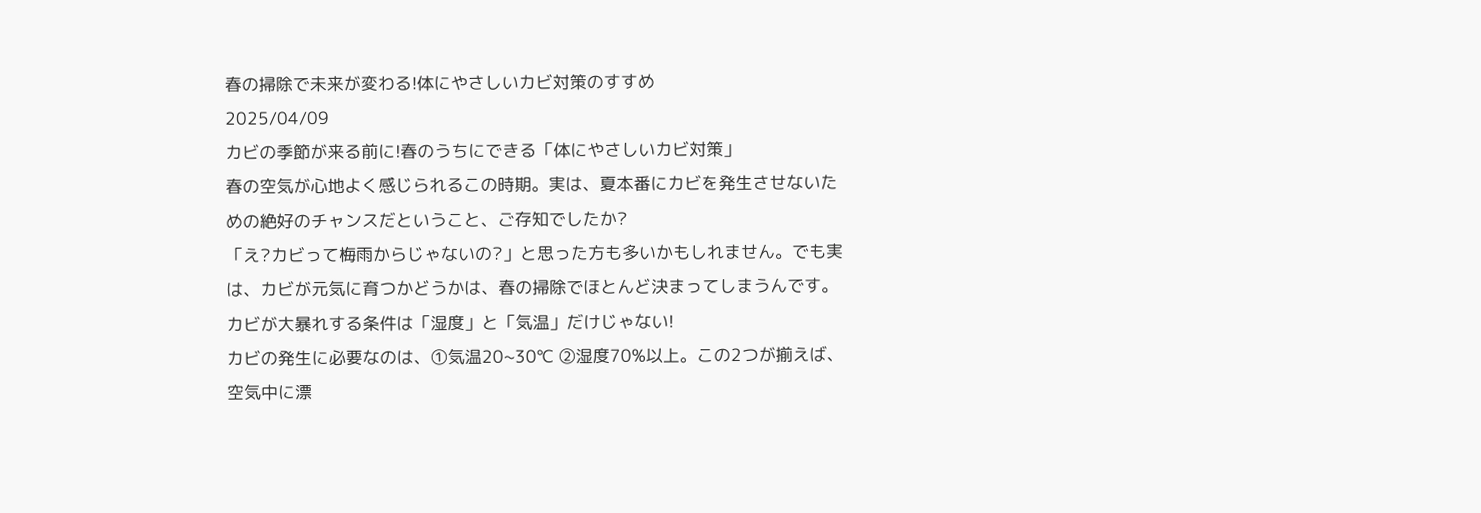春の掃除で未来が変わる!体にやさしいカビ対策のすすめ
2025/04/09
カビの季節が来る前に!春のうちにできる「体にやさしいカビ対策」
春の空気が心地よく感じられるこの時期。実は、夏本番にカビを発生させないための絶好のチャンスだということ、ご存知でしたか?
「え?カビって梅雨からじゃないの?」と思った方も多いかもしれません。でも実は、カビが元気に育つかどうかは、春の掃除でほとんど決まってしまうんです。
カビが大暴れする条件は「湿度」と「気温」だけじゃない!
カビの発生に必要なのは、①気温20~30℃ ②湿度70%以上。この2つが揃えば、空気中に漂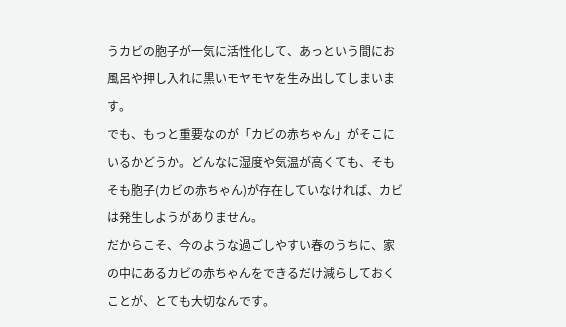うカビの胞子が一気に活性化して、あっという間にお風呂や押し入れに黒いモヤモヤを生み出してしまいます。
でも、もっと重要なのが「カビの赤ちゃん」がそこにいるかどうか。どんなに湿度や気温が高くても、そもそも胞子(カビの赤ちゃん)が存在していなければ、カビは発生しようがありません。
だからこそ、今のような過ごしやすい春のうちに、家の中にあるカビの赤ちゃんをできるだけ減らしておくことが、とても大切なんです。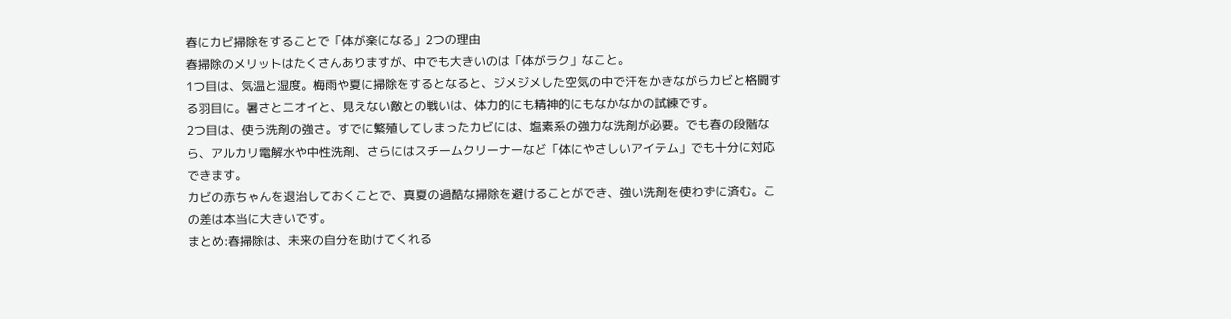春にカビ掃除をすることで「体が楽になる」2つの理由
春掃除のメリットはたくさんありますが、中でも大きいのは「体がラク」なこと。
1つ目は、気温と湿度。梅雨や夏に掃除をするとなると、ジメジメした空気の中で汗をかきながらカビと格闘する羽目に。暑さとニオイと、見えない敵との戦いは、体力的にも精神的にもなかなかの試練です。
2つ目は、使う洗剤の強さ。すでに繁殖してしまったカビには、塩素系の強力な洗剤が必要。でも春の段階なら、アルカリ電解水や中性洗剤、さらにはスチームクリーナーなど「体にやさしいアイテム」でも十分に対応できます。
カビの赤ちゃんを退治しておくことで、真夏の過酷な掃除を避けることができ、強い洗剤を使わずに済む。この差は本当に大きいです。
まとめ:春掃除は、未来の自分を助けてくれる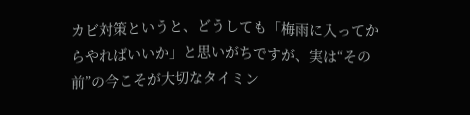カビ対策というと、どうしても「梅雨に入ってからやればいいか」と思いがちですが、実は“その前”の今こそが大切なタイミン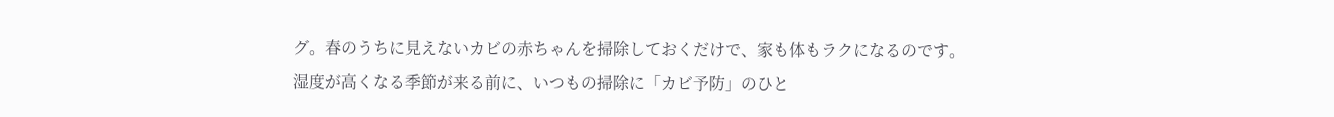グ。春のうちに見えないカビの赤ちゃんを掃除しておくだけで、家も体もラクになるのです。
湿度が高くなる季節が来る前に、いつもの掃除に「カビ予防」のひと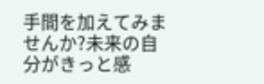手間を加えてみませんか?未来の自分がきっと感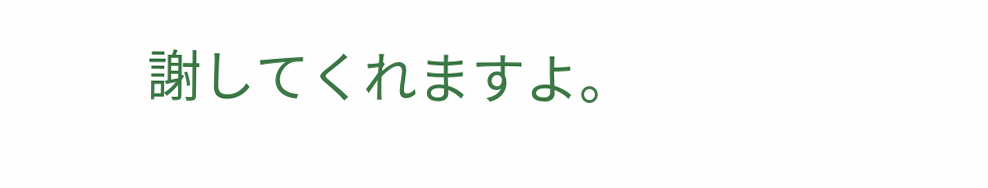謝してくれますよ。